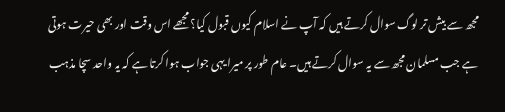مجھ سے بیش تر لوگ سوال کرتے ہیں کہ آپ نے اسلام کیوں قبول کیا؟ مجھے اس وقت اور بھی حیرت ہوتی ہے جب مسلمان مجھ سے یہ سوال کرتے ہیں۔ عام طور پر میرا یہی جواب ہوا کرتا ہے کہ یہ واحد سچا مذہب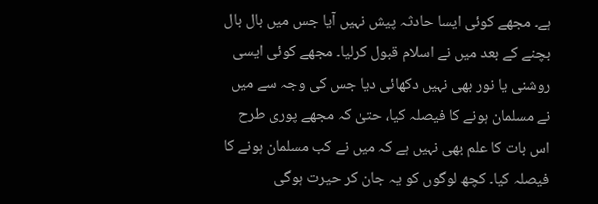ہے۔ مجھے کوئی ایسا حادثہ پیش نہیں آیا جس میں بال بال بچنے کے بعد میں نے اسلام قبول کرلیا۔ مجھے کوئی ایسی روشنی یا نور بھی نہیں دکھائی دیا جس کی وجہ سے میں نے مسلمان ہونے کا فیصلہ کیا، حتیٰ کہ مجھے پوری طرح اس بات کا علم بھی نہیں ہے کہ میں نے کب مسلمان ہونے کا فیصلہ کیا۔ کچھ لوگوں کو یہ جان کر حیرت ہوگی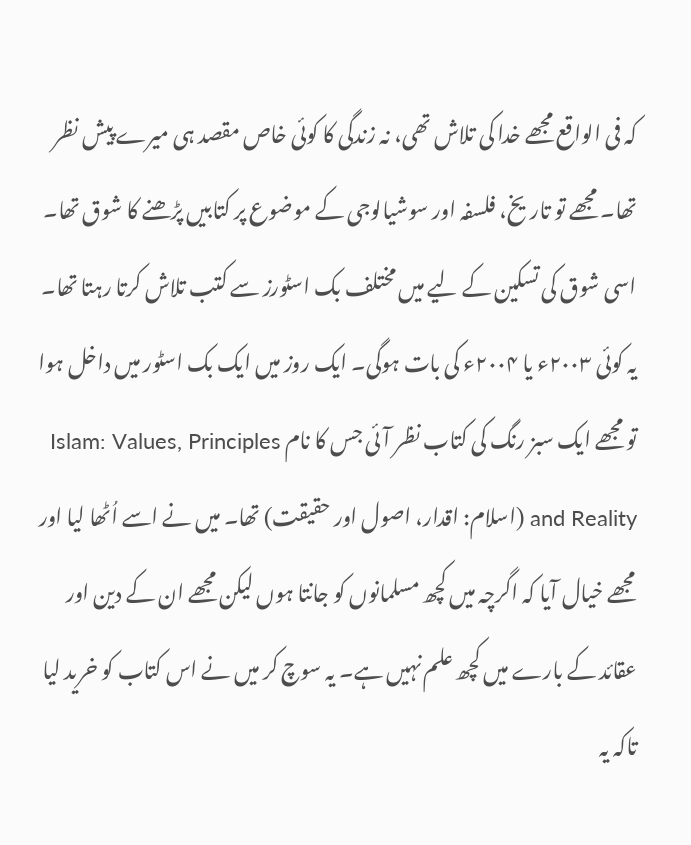کہ فی الواقع مجھے خدا کی تلاش تھی، نہ زندگی کا کوئی خاص مقصد ہی میرے پیش نظر تھا۔ مجھے تو تاریخ، فلسفہ اور سوشیالوجی کے موضوع پر کتابیں پڑھنے کا شوق تھا۔ اسی شوق کی تسکین کے لیے میں مختلف بک اسٹورز سے کتب تلاش کرتا رہتا تھا۔
یہ کوئی ۲۰۰۳ء یا ۲۰۰۴ء کی بات ہوگی۔ ایک روز میں ایک بک اسٹور میں داخل ہوا تو مجھے ایک سبز رنگ کی کتاب نظر آئی جس کا نام Islam: Values, Principles and Reality (اسلام: اقدار، اصول اور حقیقت) تھا۔ میں نے اسے اُٹھا لیا اور مجھے خیال آیا کہ اگرچہ میں کچھ مسلمانوں کو جانتا ہوں لیکن مجھے ان کے دین اور عقائد کے بارے میں کچھ علم نہیں ہے۔ یہ سوچ کر میں نے اس کتاب کو خرید لیا تاکہ یہ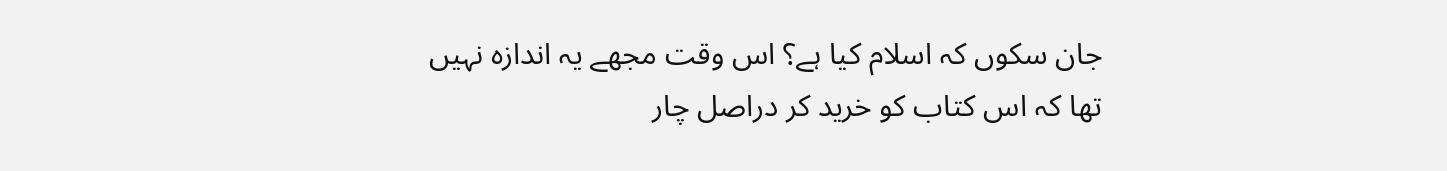جان سکوں کہ اسلام کیا ہے؟ اس وقت مجھے یہ اندازہ نہیں تھا کہ اس کتاب کو خرید کر دراصل چار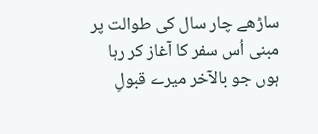ساڑھے چار سال کی طوالت پر مبنی اُس سفر کا آغاز کر رہا ہوں جو بالآخر میرے قبولِ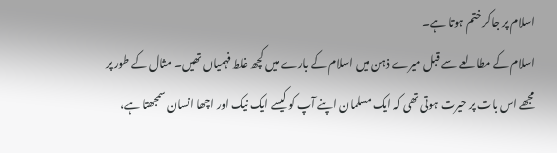اسلام پر جاکر ختم ہوتا ہے۔
اسلام کے مطالعے سے قبل میرے ذہن میں اسلام کے بارے میں کچھ غلط فہمیاں تھیں۔ مثال کے طور پر مجھے اس بات پر حیرت ہوتی تھی کہ ایک مسلمان اپنے آپ کو کیسے ایک نیک اور اچھا انسان سمجھتا ہے،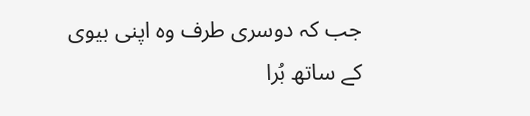جب کہ دوسری طرف وہ اپنی بیوی کے ساتھ بُرا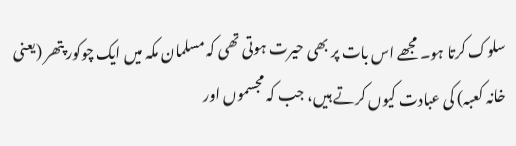سلوک کرتا ہو۔ مجھے اس بات پر بھی حیرت ہوتی تھی کہ مسلمان مکہ میں ایک چوکور پتھر (یعنی خانہ کعبہ) کی عبادت کیوں کرتے ہیں، جب کہ مجسموں اور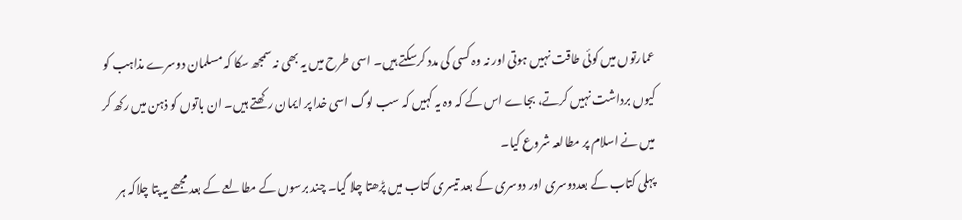عمارتوں میں کوئی طاقت نہیں ہوتی اور نہ وہ کسی کی مدد کرسکتے ہیں۔ اسی طرح میں یہ بھی نہ سمجھ سکا کہ مسلمان دوسرے مذاہب کو کیوں برداشت نہیں کرتے، بجاے اس کے کہ وہ یہ کہیں کہ سب لوگ اسی خدا پر ایمان رکھتے ہیں۔ ان باتوں کو ذہن میں رکھ کر میں نے اسلام پر مطالعہ شروع کیا۔
پہلی کتاب کے بعددوسری اور دوسری کے بعد تیسری کتاب میں پڑھتا چلا گیا۔ چند برسوں کے مطالعے کے بعد مجھے یہ پتا چلاکہ ہر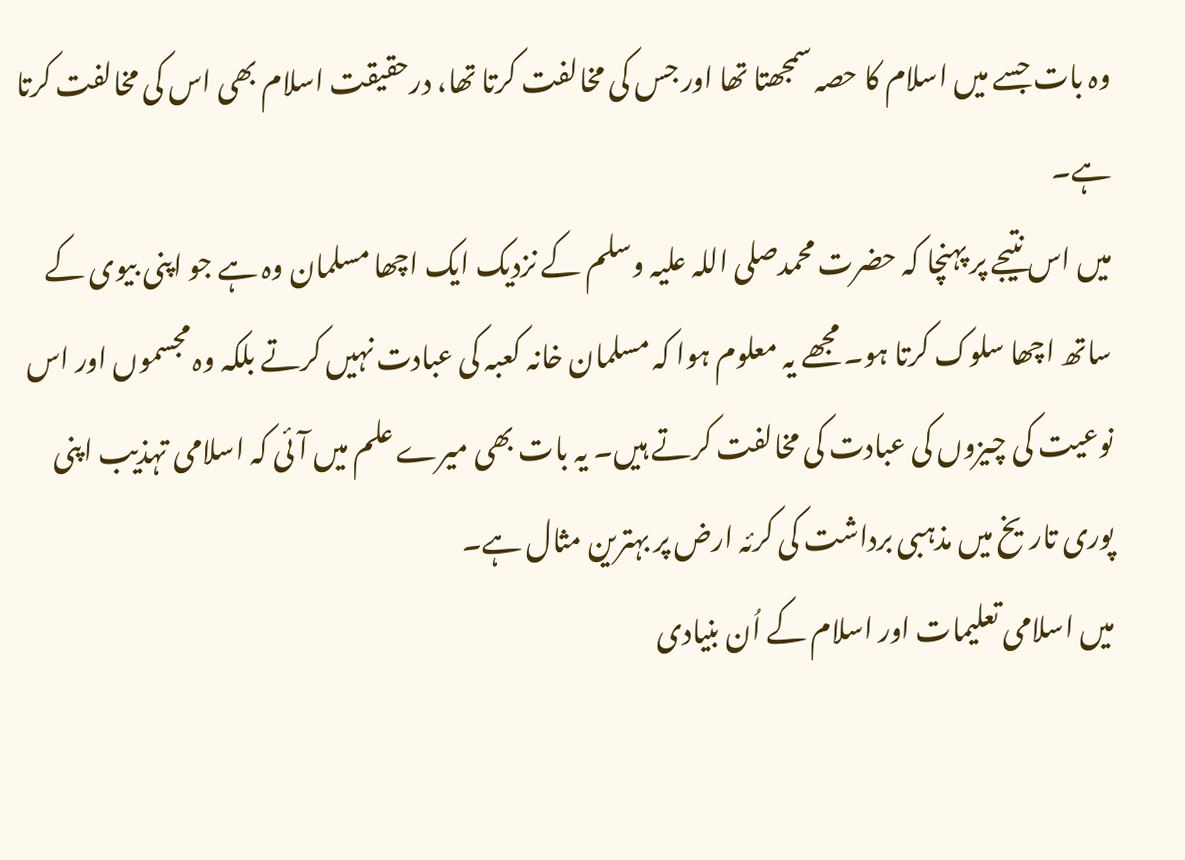وہ بات جسے میں اسلام کا حصہ سمجھتا تھا اور جس کی مخالفت کرتا تھا، درحقیقت اسلام بھی اس کی مخالفت کرتا ہے۔
میں اس نتیجے پر پہنچا کہ حضرت محمدصلی اللہ علیہ وسلم کے نزدیک ایک اچھا مسلمان وہ ہے جو اپنی بیوی کے ساتھ اچھا سلوک کرتا ہو۔ مجھے یہ معلوم ہوا کہ مسلمان خانہ کعبہ کی عبادت نہیں کرتے بلکہ وہ مجسموں اور اس نوعیت کی چیزوں کی عبادت کی مخالفت کرتے ہیں۔ یہ بات بھی میرے علم میں آئی کہ اسلامی تہذیب اپنی پوری تاریخ میں مذہبی برداشت کی کرئہ ارض پر بہترین مثال ہے۔
میں اسلامی تعلیمات اور اسلام کے اُن بنیادی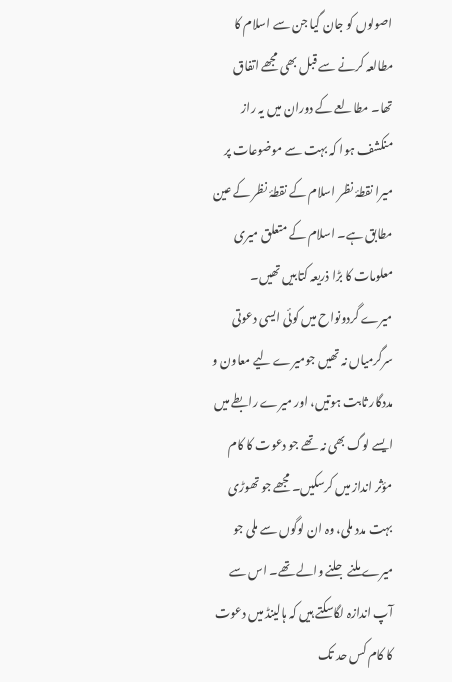اصولوں کو جان گیا جن سے اسلام کا مطالعہ کرنے سے قبل بھی مجھے اتفاق تھا۔ مطالعے کے دوران میں یہ راز منکشف ہوا کہ بہت سے موضوعات پر میرا نقطۂ نظر اسلام کے نقطۂ نظر کے عین مطابق ہے۔ اسلام کے متعلق میری معلومات کا بڑا ذریعہ کتابیں تھیں۔
میرے گردونواح میں کوئی ایسی دعوتی سرگرمیاں نہ تھیں جومیرے لیے معاون و مددگار ثابت ہوتیں، اور میرے رابطے میں ایسے لوگ بھی نہ تھے جو دعوت کا کام مؤثر انداز میں کرسکیں۔ مجھے جو تھوڑی بہت مدد ملی، وہ ان لوگوں سے ملی جو میرے ملنے جلنے والے تھے۔ اس سے آپ اندازہ لگاسکتے ہیں کہ ہالینڈ میں دعوت کا کام کس حد تک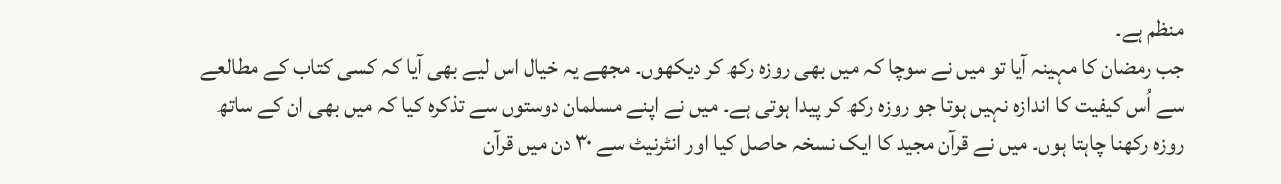منظم ہے۔
جب رمضان کا مہینہ آیا تو میں نے سوچا کہ میں بھی روزہ رکھ کر دیکھوں۔ مجھے یہ خیال اس لیے بھی آیا کہ کسی کتاب کے مطالعے سے اُس کیفیت کا اندازہ نہیں ہوتا جو روزہ رکھ کر پیدا ہوتی ہے۔ میں نے اپنے مسلمان دوستوں سے تذکرہ کیا کہ میں بھی ان کے ساتھ روزہ رکھنا چاہتا ہوں۔ میں نے قرآن مجید کا ایک نسخہ حاصل کیا اور انٹرنیٹ سے ۳۰ دن میں قرآن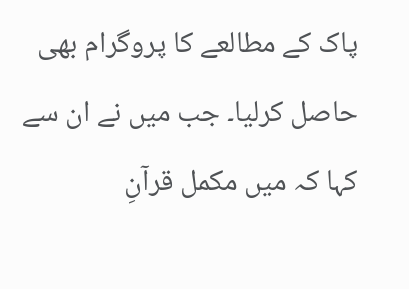پاک کے مطالعے کا پروگرام بھی حاصل کرلیا۔ جب میں نے ان سے کہا کہ میں مکمل قرآنِ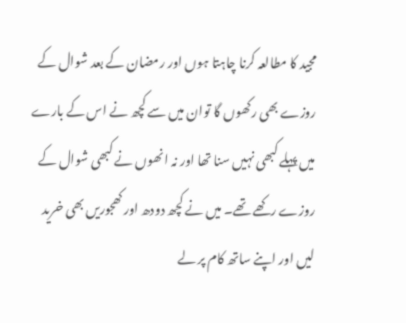مجید کا مطالعہ کرنا چاہتا ہوں اور رمضان کے بعد شوال کے روزے بھی رکھوں گا توان میں سے کچھ نے اس کے بارے میں پہلے کبھی نہیں سنا تھا اور نہ انھوں نے کبھی شوال کے روزے رکھے تھے۔ میں نے کچھ دودھ اور کھجوریں بھی خرید لیں اور اپنے ساتھ کام پر لے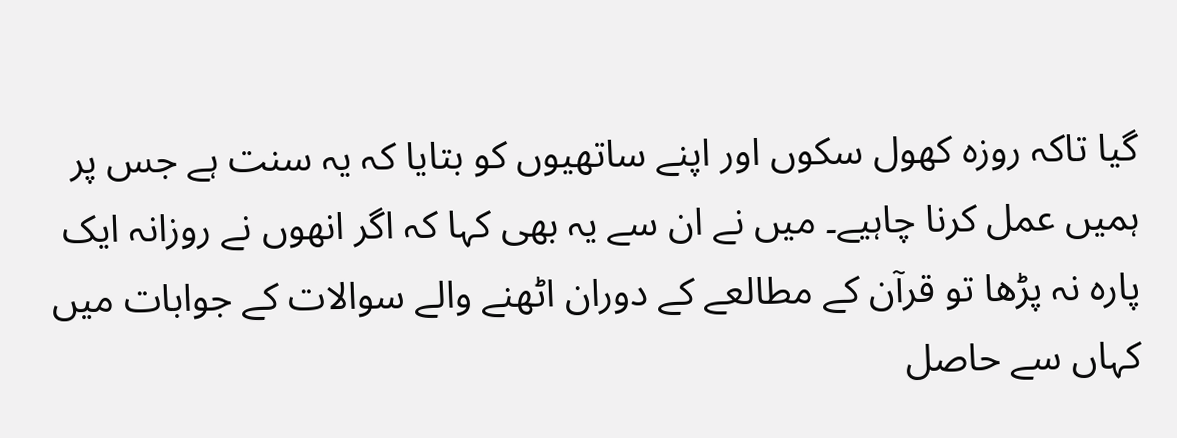گیا تاکہ روزہ کھول سکوں اور اپنے ساتھیوں کو بتایا کہ یہ سنت ہے جس پر ہمیں عمل کرنا چاہیے۔ میں نے ان سے یہ بھی کہا کہ اگر انھوں نے روزانہ ایک پارہ نہ پڑھا تو قرآن کے مطالعے کے دوران اٹھنے والے سوالات کے جوابات میں کہاں سے حاصل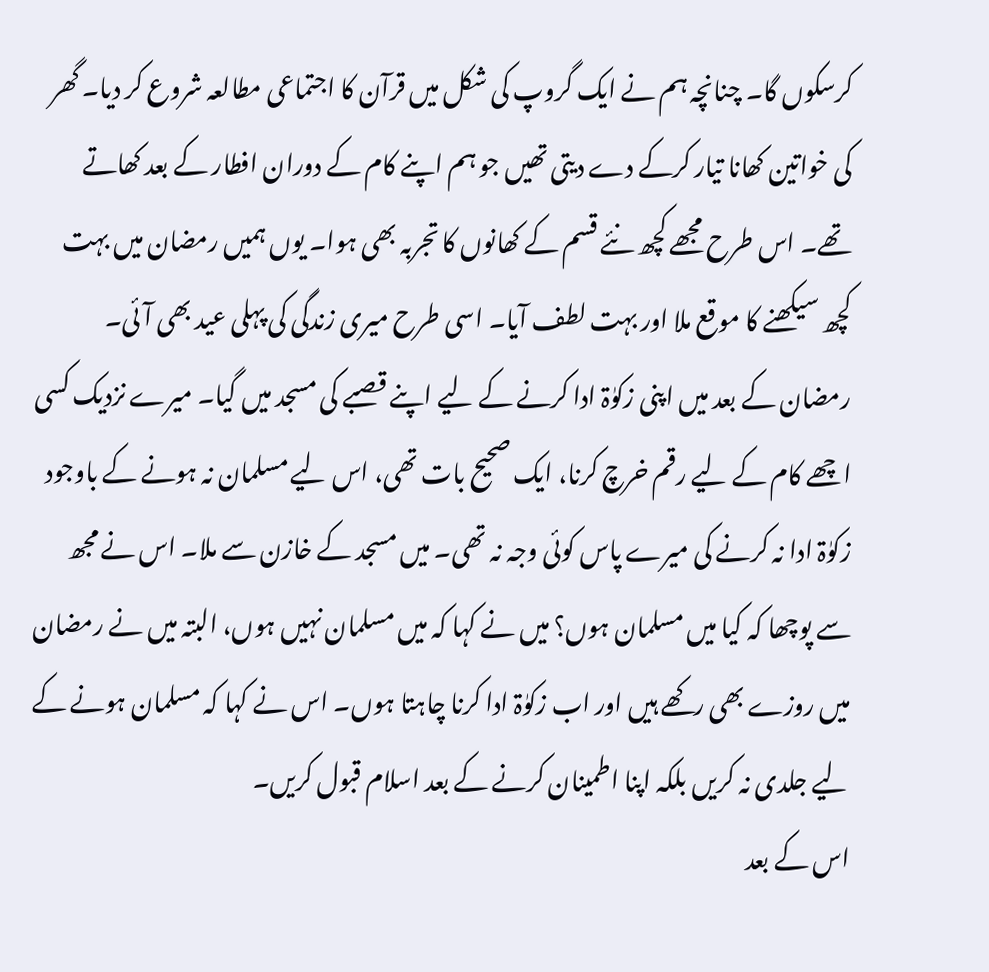کرسکوں گا۔ چنانچہ ہم نے ایک گروپ کی شکل میں قرآن کا اجتماعی مطالعہ شروع کر دیا۔ گھر کی خواتین کھانا تیار کرکے دے دیتی تھیں جو ہم اپنے کام کے دوران افطار کے بعد کھاتے تھے۔ اس طرح مجھے کچھ نئے قسم کے کھانوں کا تجربہ بھی ہوا۔ یوں ہمیں رمضان میں بہت کچھ سیکھنے کا موقع ملا اور بہت لطف آیا۔ اسی طرح میری زندگی کی پہلی عید بھی آئی۔
رمضان کے بعد میں اپنی زکوٰۃ ادا کرنے کے لیے اپنے قصبے کی مسجد میں گیا۔ میرے نزدیک کسی اچھے کام کے لیے رقم خرچ کرنا، ایک صحیح بات تھی، اس لیے مسلمان نہ ہونے کے باوجود زکوٰۃ ادا نہ کرنے کی میرے پاس کوئی وجہ نہ تھی۔ میں مسجد کے خازن سے ملا۔ اس نے مجھ سے پوچھا کہ کیا میں مسلمان ہوں؟ میں نے کہا کہ میں مسلمان نہیں ہوں، البتہ میں نے رمضان میں روزے بھی رکھے ہیں اور اب زکوٰۃ ادا کرنا چاہتا ہوں۔ اس نے کہا کہ مسلمان ہونے کے لیے جلدی نہ کریں بلکہ اپنا اطمینان کرنے کے بعد اسلام قبول کریں۔
اس کے بعد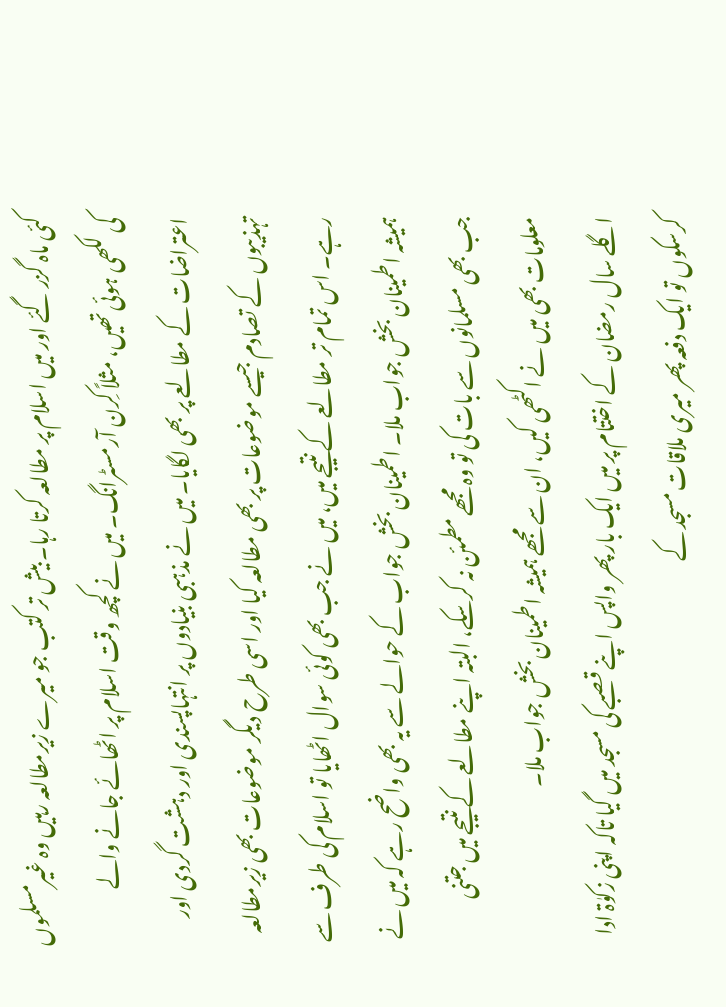کئی ماہ گزر گئے اور میں اسلام پر مطالعہ کرتا رہا۔ بیش تر کتب جو میرے زیرمطالعہ رہیں وہ غیرمسلموں کی لکھی ہوئی تھیں، مثلاً کِرن آرمسٹرانگ۔ میں نے کچھ وقت اسلام پر اٹھائے جانے والے اعتراضات کے مطالعے پر بھی لگایا۔ میں نے مذہبی بنیادوں پر انتہاپسندی اور دہشت گردی اور تہذیبوں کے تصادم جیسے موضوعات پر بھی مطالعہ کیا اور اسی طرح دیگر موضوعات بھی زیرمطالعہ رہے۔ اس تمام تر مطالعے کے نتیجے میں، میں نے جب بھی کوئی سوال اٹھایا تو اسلام کی طرف سے ہمیشہ اطمینان بخش جواب ملا۔ اطمینان بخش جواب کے حوالے سے یہ بھی واضح رہے کہ میں نے جب بھی مسلمانوں سے بات کی تو وہ مجھے مطمئن نہ کرسکے، البتہ اپنے مطالعے کے نتیجے میں جتنی معلومات بھی میں نے اکٹھی کیں، ان سے مجھے ہمیشہ اطمینان بخش جواب ملا۔
اگلے سال رمضان کے اختتام پر میں ایک بار پھر واپس اپنے قصبے کی مسجد میں گیا تاکہ اپنی زکوٰۃ ادا کرسکوں تو ایک دفعہ پھر میری ملاقات مسجد کے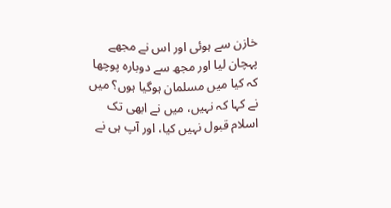خازن سے ہوئی اور اس نے مجھے پہچان لیا اور مجھ سے دوبارہ پوچھا کہ کیا میں مسلمان ہوگیا ہوں؟ میں نے کہا کہ نہیں، میں نے ابھی تک اسلام قبول نہیں کیا، اور آپ ہی نے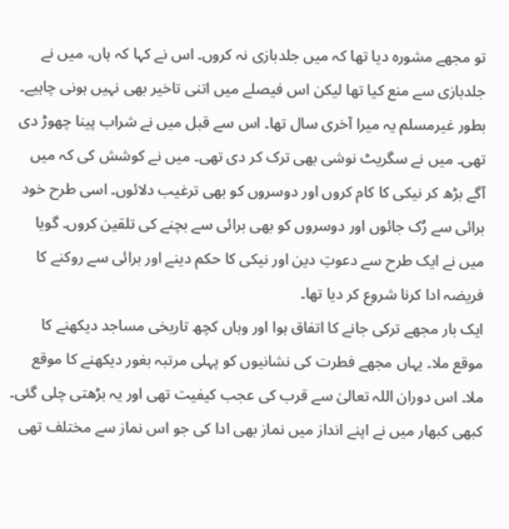تو مجھے مشورہ دیا تھا کہ میں جلدبازی نہ کروں۔ اس نے کہا کہ ہاں، میں نے جلدبازی سے منع کیا تھا لیکن اس فیصلے میں اتنی تاخیر بھی نہیں ہونی چاہیے۔
بطور غیرمسلم یہ میرا آخری سال تھا۔ اس سے قبل میں نے شراب پینا چھوڑ دی تھی۔ میں نے سگریٹ نوشی بھی ترک کر دی تھی۔ میں نے کوشش کی کہ میں آگے بڑھ کر نیکی کا کام کروں اور دوسروں کو بھی ترغیب دلائوں۔ اسی طرح خود برائی سے رُک جائوں اور دوسروں کو بھی برائی سے بچنے کی تلقین کروں۔ گویا میں نے ایک طرح سے دعوتِ دین اور نیکی کا حکم دینے اور برائی سے روکنے کا فریضہ ادا کرنا شروع کر دیا تھا۔
ایک بار مجھے ترکی جانے کا اتفاق ہوا اور وہاں کچھ تاریخی مساجد دیکھنے کا موقع ملا۔ یہاں مجھے فطرت کی نشانیوں کو پہلی مرتبہ بغور دیکھنے کا موقع ملا۔ اس دوران اللہ تعالیٰ سے قرب کی عجب کیفیت تھی اور یہ بڑھتی چلی گئی۔ کبھی کبھار میں نے اپنے انداز میں نماز بھی ادا کی جو اس نماز سے مختلف تھی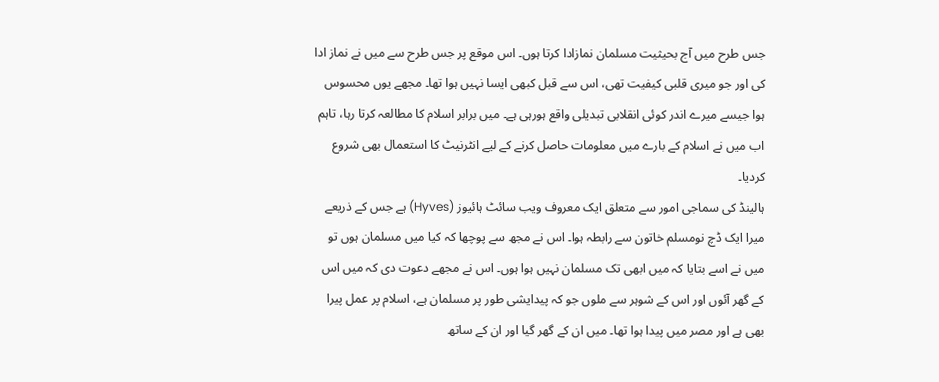جس طرح میں آج بحیثیت مسلمان نمازادا کرتا ہوں۔ اس موقع پر جس طرح سے میں نے نماز ادا کی اور جو میری قلبی کیفیت تھی، اس سے قبل کبھی ایسا نہیں ہوا تھا۔ مجھے یوں محسوس ہوا جیسے میرے اندر کوئی انقلابی تبدیلی واقع ہورہی ہے۔ میں برابر اسلام کا مطالعہ کرتا رہا، تاہم اب میں نے اسلام کے بارے میں معلومات حاصل کرنے کے لیے انٹرنیٹ کا استعمال بھی شروع کردیا۔
ہالینڈ کی سماجی امور سے متعلق ایک معروف ویب سائٹ ہائیوز (Hyves) ہے جس کے ذریعے میرا ایک ڈچ نومسلم خاتون سے رابطہ ہوا۔ اس نے مجھ سے پوچھا کہ کیا میں مسلمان ہوں تو میں نے اسے بتایا کہ میں ابھی تک مسلمان نہیں ہوا ہوں۔ اس نے مجھے دعوت دی کہ میں اس کے گھر آئوں اور اس کے شوہر سے ملوں جو کہ پیدایشی طور پر مسلمان ہے، اسلام پر عمل پیرا بھی ہے اور مصر میں پیدا ہوا تھا۔ میں ان کے گھر گیا اور ان کے ساتھ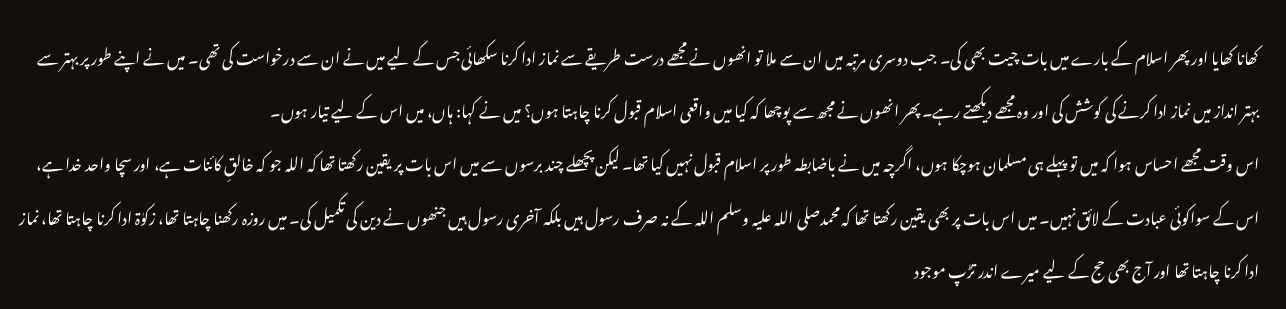کھانا کھایا اور پھر اسلام کے بارے میں بات چیت بھی کی۔ جب دوسری مرتبہ میں ان سے ملا تو انھوں نے مجھے درست طریقے سے نماز ادا کرنا سکھائی جس کے لیے میں نے ان سے درخواست کی تھی۔ میں نے اپنے طور پر بہتر سے بہتر انداز میں نماز ادا کرنے کی کوشش کی اور وہ مجھے دیکھتے رہے۔ پھر انھوں نے مجھ سے پوچھا کہ کیا میں واقعی اسلام قبول کرنا چاہتا ہوں؟ میں نے کہا: ہاں، میں اس کے لیے تیار ہوں۔
اس وقت مجھے احساس ہوا کہ میں تو پہلے ہی مسلمان ہوچکا ہوں، اگرچہ میں نے باضابطہ طور پر اسلام قبول نہیں کیا تھا۔ لیکن پچھلے چند برسوں سے میں اس بات پر یقین رکھتا تھا کہ اللہ جو کہ خالقِ کائنات ہے، اور سچا واحد خدا ہے، اس کے سواکوئی عبادت کے لائق نہیں۔ میں اس بات پر بھی یقین رکھتا تھا کہ محمدصلی اللہ علیہ وسلم اللہ کے نہ صرف رسول ہیں بلکہ آخری رسول ہیں جنھوں نے دین کی تکمیل کی۔ میں روزہ رکھنا چاہتا تھا، زکوٰۃ ادا کرنا چاہتا تھا، نماز ادا کرنا چاہتا تھا اور آج بھی حج کے لیے میرے اندر تڑپ موجود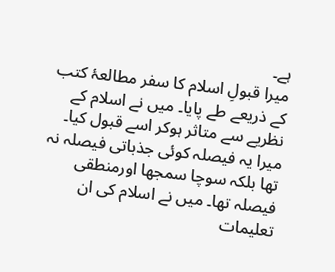ہے۔
میرا قبولِ اسلام کا سفر مطالعۂ کتب کے ذریعے طے پایا۔ میں نے اسلام کے نظریے سے متاثر ہوکر اسے قبول کیا۔ میرا یہ فیصلہ کوئی جذباتی فیصلہ نہ تھا بلکہ سوچا سمجھا اورمنطقی فیصلہ تھا۔ میں نے اسلام کی ان تعلیمات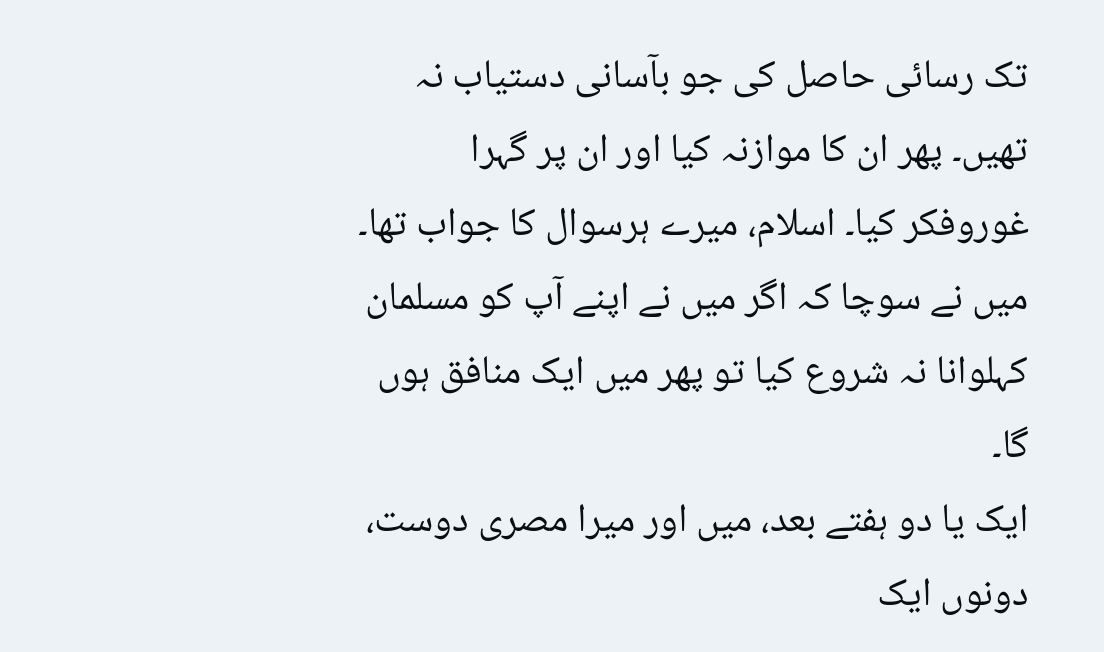تک رسائی حاصل کی جو بآسانی دستیاب نہ تھیں۔ پھر ان کا موازنہ کیا اور ان پر گہرا غوروفکر کیا۔ اسلام، میرے ہرسوال کا جواب تھا۔ میں نے سوچا کہ اگر میں نے اپنے آپ کو مسلمان کہلوانا نہ شروع کیا تو پھر میں ایک منافق ہوں گا۔
ایک یا دو ہفتے بعد، میں اور میرا مصری دوست، دونوں ایک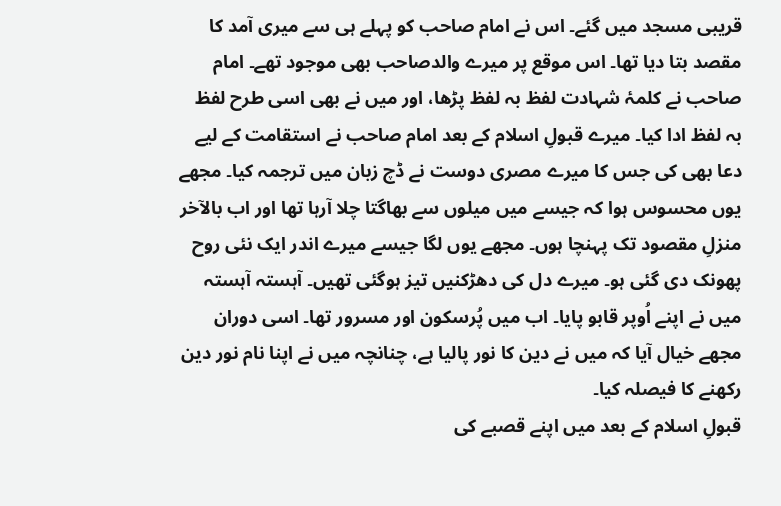قریبی مسجد میں گئے۔ اس نے امام صاحب کو پہلے ہی سے میری آمد کا مقصد بتا دیا تھا۔ اس موقع پر میرے والدصاحب بھی موجود تھے۔ امام صاحب نے کلمۂ شہادت لفظ بہ لفظ پڑھا، اور میں نے بھی اسی طرح لفظ بہ لفظ ادا کیا۔ میرے قبولِ اسلام کے بعد امام صاحب نے استقامت کے لیے دعا بھی کی جس کا میرے مصری دوست نے ڈچ زبان میں ترجمہ کیا۔ مجھے یوں محسوس ہوا کہ جیسے میں میلوں سے بھاگتا چلا آرہا تھا اور اب بالآخر منزلِ مقصود تک پہنچا ہوں۔ مجھے یوں لگا جیسے میرے اندر ایک نئی روح پھونک دی گئی ہو۔ میرے دل کی دھڑکنیں تیز ہوگئی تھیں۔ آہستہ آہستہ میں نے اپنے اُوپر قابو پایا۔ اب میں پُرسکون اور مسرور تھا۔ اسی دوران مجھے خیال آیا کہ میں نے دین کا نور پالیا ہے، چنانچہ میں نے اپنا نام نور دین رکھنے کا فیصلہ کیا۔
قبولِ اسلام کے بعد میں اپنے قصبے کی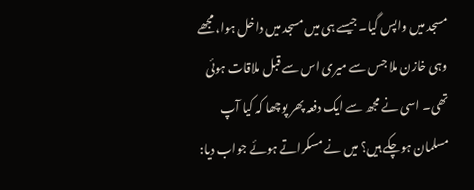مسجد میں واپس گیا۔ جیسے ہی میں مسجد میں داخل ہوا، مجھے وہی خازن ملا جس سے میری اس سے قبل ملاقات ہوئی تھی۔ اسی نے مجھ سے ایک دفعہ پھر پوچھا کہ کیا آپ مسلمان ہوچکے ہیں؟ میں نے مسکراتے ہوئے جواب دیا: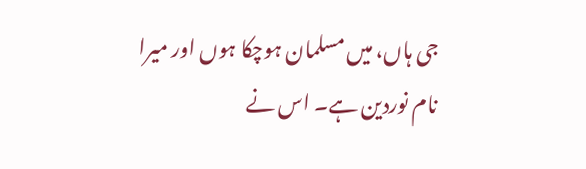جی ہاں، میں مسلمان ہوچکا ہوں اور میرا نام نوردین ہے۔ اس نے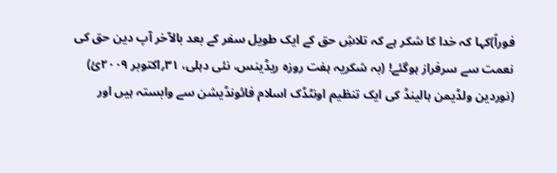فوراً)کہا کہ خدا کا شکر ہے کہ تلاشِ حق کے ایک طویل سفر کے بعد بالآخر آپ دین حق کی نعمت سے سرفراز ہوگئے! (بہ شکریہ ہفت روزہ ریڈینس، نئی دہلی، ۳۱؍اکتوبر ۲۰۰۹ئ)
(نوردین ولڈیمن ہالینڈ کی ایک تنظیم اونٹڈک اسلام فائونڈیشن سے وابستہ ہیں اور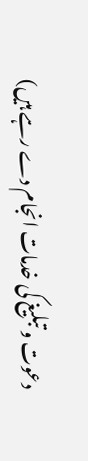دعوت و تبلیغ کی خدمات انجام دے رہے ہیں)